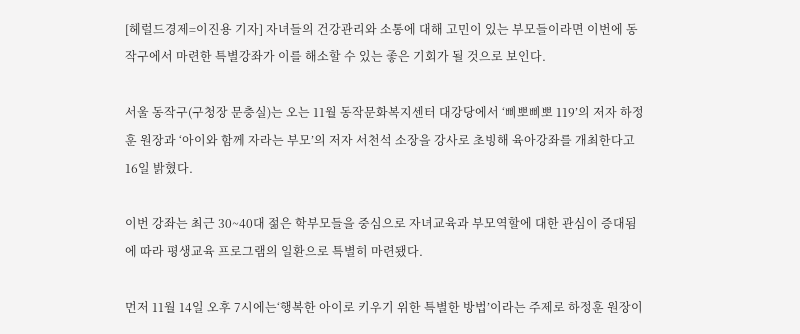[헤럴드경제=이진용 기자] 자녀들의 건강관리와 소통에 대해 고민이 있는 부모들이라면 이번에 동작구에서 마련한 특별강좌가 이를 해소할 수 있는 좋은 기회가 될 것으로 보인다.

서울 동작구(구청장 문충실)는 오는 11월 동작문화복지센터 대강당에서 ‘삐뽀삐뽀 119’의 저자 하정훈 원장과 ‘아이와 함께 자라는 부모’의 저자 서천석 소장을 강사로 초빙해 육아강좌를 개최한다고 16일 밝혔다.

이번 강좌는 최근 30~40대 젊은 학부모들을 중심으로 자녀교육과 부모역할에 대한 관심이 증대됨에 따라 평생교육 프로그램의 일환으로 특별히 마련됐다.

먼저 11월 14일 오후 7시에는‘행복한 아이로 키우기 위한 특별한 방법’이라는 주제로 하정훈 원장이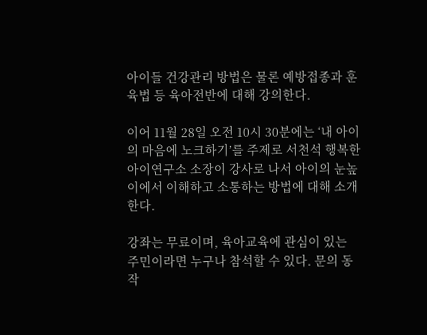아이들 건강관리 방법은 물론 예방접종과 훈육법 등 육아전반에 대해 강의한다.

이어 11월 28일 오전 10시 30분에는 ‘내 아이의 마음에 노크하기’를 주제로 서천석 행복한아이연구소 소장이 강사로 나서 아이의 눈높이에서 이해하고 소통하는 방법에 대해 소개한다.

강좌는 무료이며, 육아교육에 관심이 있는 주민이라면 누구나 참석할 수 있다. 문의 동작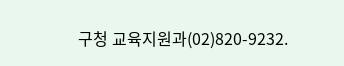구청 교육지원과(02)820-9232.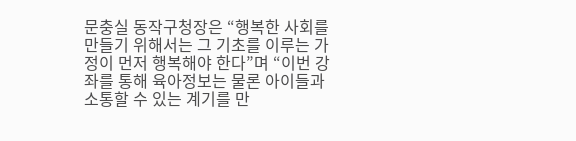문충실 동작구청장은 “행복한 사회를 만들기 위해서는 그 기초를 이루는 가정이 먼저 행복해야 한다”며 “이번 강좌를 통해 육아정보는 물론 아이들과 소통할 수 있는 계기를 만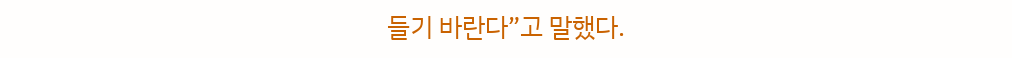들기 바란다”고 말했다.